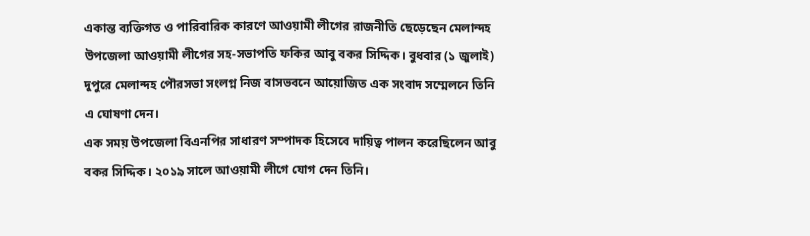একান্ত ব্যক্তিগত ও পারিবারিক কারণে আওয়ামী লীগের রাজনীতি ছেড়েছেন মেলান্দহ উপজেলা আওয়ামী লীগের সহ-সভাপতি ফকির আবু বকর সিদ্দিক। বুধবার (১ জুলাই) দুপুরে মেলান্দহ পৌরসভা সংলগ্ন নিজ বাসভবনে আয়োজিত এক সংবাদ সম্মেলনে তিনি এ ঘোষণা দেন।
এক সময় উপজেলা বিএনপির সাধারণ সম্পাদক হিসেবে দায়িত্ব পালন করেছিলেন আবু বকর সিদ্দিক। ২০১৯ সালে আওয়ামী লীগে যোগ দেন তিনি।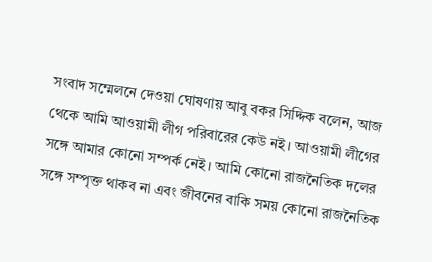সংবাদ সম্মেলনে দেওয়া ঘোষণায় আবু বকর সিদ্দিক বলেন, আজ থেকে আমি আওয়ামী লীগ পরিবারের কেউ নই। আওয়ামী লীগের সঙ্গে আমার কোনো সম্পর্ক নেই। আমি কোনো রাজনৈতিক দলের সঙ্গে সম্পৃক্ত থাকব না এবং জীবনের বাকি সময় কোনো রাজনৈতিক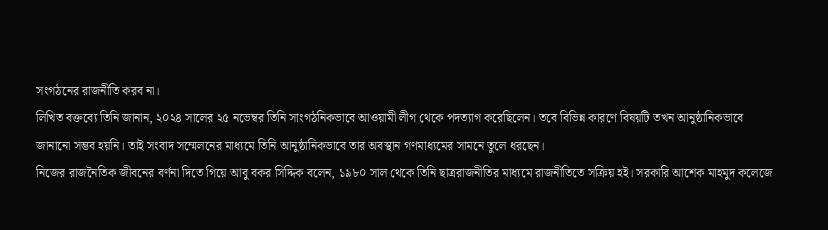সংগঠনের রাজনীতি করব না।
লিখিত বক্তব্যে তিনি জানান, ২০২৪ সালের ২৫ নভেম্বর তিনি সাংগঠনিকভাবে আওয়ামী লীগ থেকে পদত্যাগ করেছিলেন। তবে বিভিন্ন কারণে বিষয়টি তখন আনুষ্ঠানিকভাবে জানানো সম্ভব হয়নি। তাই সংবাদ সম্মেলনের মাধ্যমে তিনি আনুষ্ঠানিকভাবে তার অবস্থান গণমাধ্যমের সামনে তুলে ধরছেন।
নিজের রাজনৈতিক জীবনের বর্ণনা দিতে গিয়ে আবু বকর সিদ্দিক বলেন, ১৯৮০ সাল থেকে তিনি ছাত্ররাজনীতির মাধ্যমে রাজনীতিতে সক্রিয় হই। সরকারি আশেক মাহমুদ কলেজে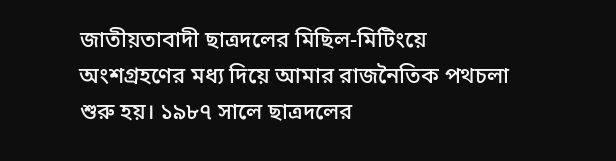জাতীয়তাবাদী ছাত্রদলের মিছিল-মিটিংয়ে অংশগ্রহণের মধ্য দিয়ে আমার রাজনৈতিক পথচলা শুরু হয়। ১৯৮৭ সালে ছাত্রদলের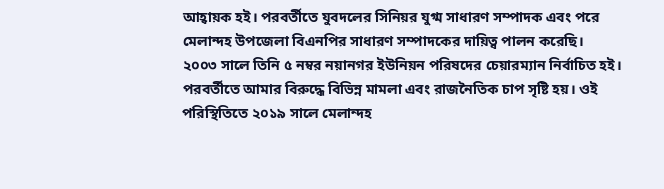আহ্বায়ক হই। পরবর্তীতে যুবদলের সিনিয়র যুগ্ম সাধারণ সম্পাদক এবং পরে মেলান্দহ উপজেলা বিএনপির সাধারণ সম্পাদকের দায়িত্ব পালন করেছি।
২০০৩ সালে তিনি ৫ নম্বর নয়ানগর ইউনিয়ন পরিষদের চেয়ারম্যান নির্বাচিত হই। পরবর্তীতে আমার বিরুদ্ধে বিভিন্ন মামলা এবং রাজনৈতিক চাপ সৃষ্টি হয়। ওই পরিস্থিতিতে ২০১৯ সালে মেলান্দহ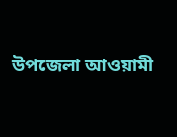উপজেলা আওয়ামী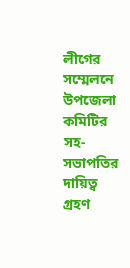লীগের সম্মেলনে উপজেলা কমিটির সহ-সভাপতির দায়িত্ব গ্রহণ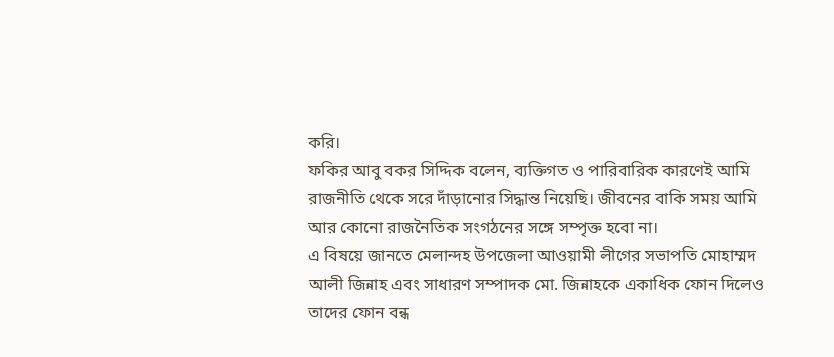করি।
ফকির আবু বকর সিদ্দিক বলেন, ব্যক্তিগত ও পারিবারিক কারণেই আমি রাজনীতি থেকে সরে দাঁড়ানোর সিদ্ধান্ত নিয়েছি। জীবনের বাকি সময় আমি আর কোনো রাজনৈতিক সংগঠনের সঙ্গে সম্পৃক্ত হবো না।
এ বিষয়ে জানতে মেলান্দহ উপজেলা আওয়ামী লীগের সভাপতি মোহাম্মদ আলী জিন্নাহ এবং সাধারণ সম্পাদক মো. জিন্নাহকে একাধিক ফোন দিলেও তাদের ফোন বন্ধ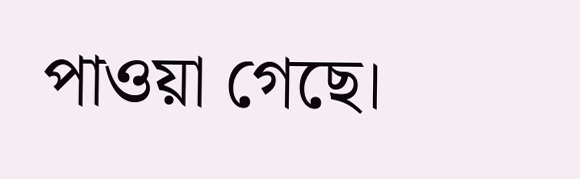পাওয়া গেছে।